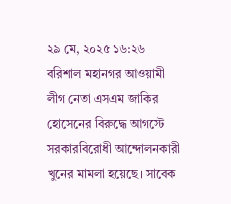২৯ মে, ২০২৫ ১৬:২৬
বরিশাল মহানগর আওয়ামী লীগ নেতা এসএম জাকির হোসেনের বিরুদ্ধে আগস্টে সরকারবিরোধী আন্দোলনকারী খুনের মামলা হয়েছে। সাবেক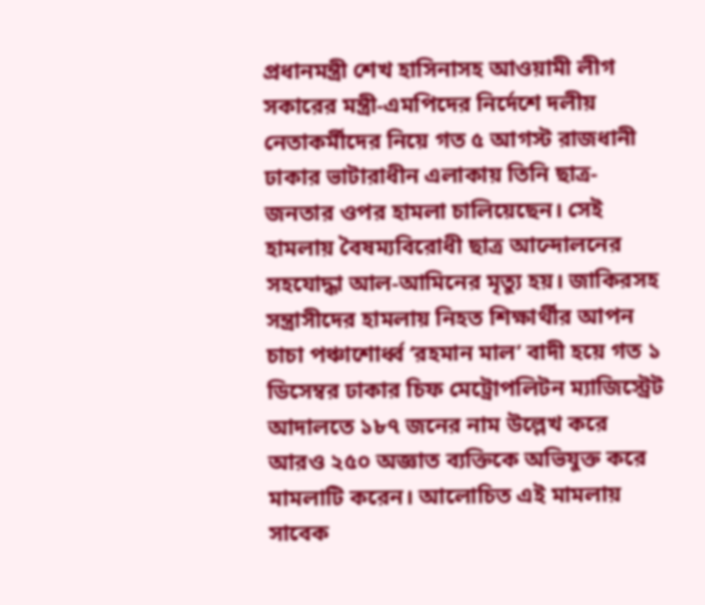প্রধানমন্ত্রী শেখ হাসিনাসহ আওয়ামী লীগ সকারের মন্ত্রী-এমপিদের নির্দেশে দলীয় নেতাকর্মীদের নিয়ে গত ৫ আগস্ট রাজধানী ঢাকার ভাটারাধীন এলাকায় তিনি ছাত্র-জনতার ওপর হামলা চালিয়েছেন। সেই হামলায় বৈষম্যবিরোধী ছাত্র আন্দোলনের সহযোদ্ধা আল-আমিনের মৃত্যু হয়। জাকিরসহ সন্ত্রাসীদের হামলায় নিহত শিক্ষার্থীর আপন চাচা পঞ্চাশোর্ধ্ব ‘রহমান মাল’ বাদী হয়ে গত ১ ডিসেম্বর ঢাকার চিফ মেট্রোপলিটন ম্যাজিস্ট্রেট আদালতে ১৮৭ জনের নাম উল্লেখ করে আরও ২৫০ অজ্ঞাত ব্যক্তিকে অভিযুক্ত করে মামলাটি করেন। আলোচিত এই মামলায় সাবেক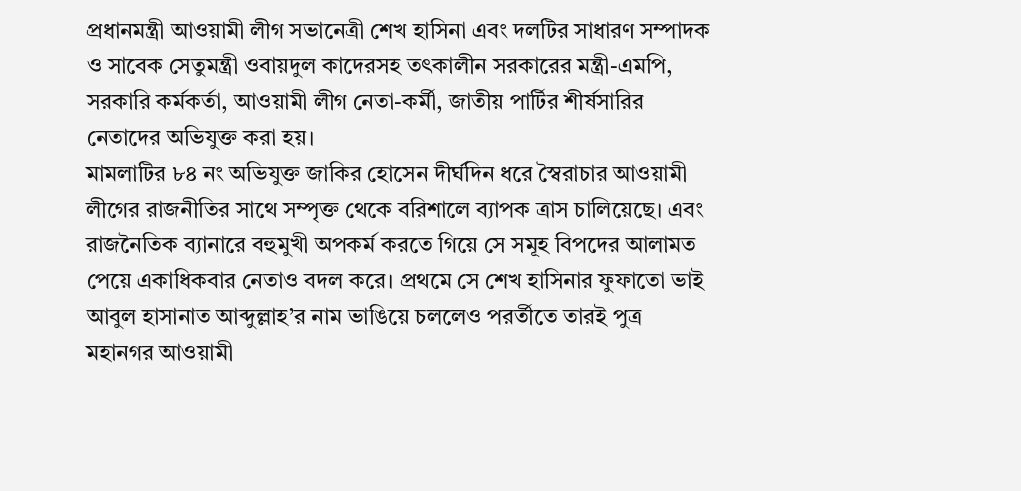প্রধানমন্ত্রী আওয়ামী লীগ সভানেত্রী শেখ হাসিনা এবং দলটির সাধারণ সম্পাদক ও সাবেক সেতুমন্ত্রী ওবায়দুল কাদেরসহ তৎকালীন সরকারের মন্ত্রী-এমপি, সরকারি কর্মকর্তা, আওয়ামী লীগ নেতা-কর্মী, জাতীয় পার্টির শীর্ষসারির নেতাদের অভিযুক্ত করা হয়।
মামলাটির ৮৪ নং অভিযুক্ত জাকির হোসেন দীর্ঘদিন ধরে স্বৈরাচার আওয়ামী লীগের রাজনীতির সাথে সম্পৃক্ত থেকে বরিশালে ব্যাপক ত্রাস চালিয়েছে। এবং রাজনৈতিক ব্যানারে বহুমুখী অপকর্ম করতে গিয়ে সে সমূহ বিপদের আলামত পেয়ে একাধিকবার নেতাও বদল করে। প্রথমে সে শেখ হাসিনার ফুফাতো ভাই আবুল হাসানাত আব্দুল্লাহ’র নাম ভাঙিয়ে চললেও পরর্তীতে তারই পুত্র মহানগর আওয়ামী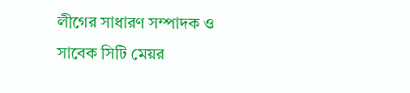লীগের সাধারণ সম্পাদক ও সাবেক সিটি মেয়র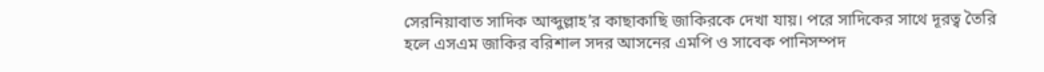সেরনিয়াবাত সাদিক আব্দুল্লাহ’র কাছাকাছি জাকিরকে দেখা যায়। পরে সাদিকের সাথে দূরত্ব তৈরি হলে এসএম জাকির বরিশাল সদর আসনের এমপি ও সাবেক পানিসম্পদ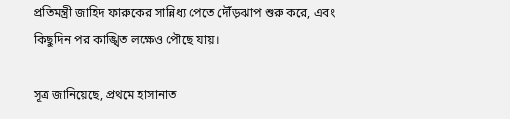প্রতিমন্ত্রী জাহিদ ফারুকের সান্নিধ্য পেতে দৌঁড়ঝাপ শুরু করে, এবং কিছুদিন পর কাঙ্খিত লক্ষেও পৌছে যায়।

সূত্র জানিয়েছে, প্রথমে হাসানাত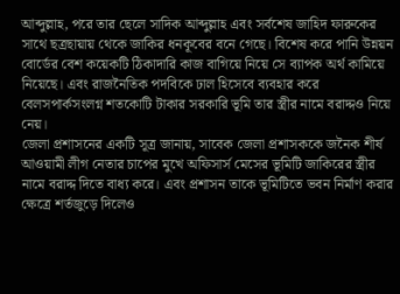আব্দুল্লাহ, পরে তার ছেলে সাদিক আব্দুল্লাহ এবং সর্বশেষ জাহিদ ফারুকের সাথে ছত্রছায়ায় থেকে জাকির ধনকূবের বনে গেছে। বিশেষ করে পানি উন্নয়ন বোর্ডের বেশ কয়েকটি ঠিকাদারি কাজ বাগিয়ে নিয়ে সে ব্যাপক অর্থ কামিয়ে নিয়েছে। এবং রাজনৈতিক পদবিকে ঢাল হিসেবে ব্যবহার করে বেলসপার্কসংলগ্ন শতকোটি টাকার সরকারি ভূমি তার স্ত্রীর নামে বরাদ্দও নিয়ে নেয়।
জেলা প্রশাসনের একটি সূত্র জানায়, সাবেক জেলা প্রশাসককে জনৈক শীর্ষ আওয়ামী লীগ নেতার চাপের মুখে অফিসার্স মেসের ভূমিটি জাকিরের স্ত্রীর নামে বরাদ্দ দিতে বাধ্য করে। এবং প্রশাসন তাকে ভূমিটিতে ভবন নির্মাণ করার ক্ষেত্রে শর্তজুড়ে দিলেও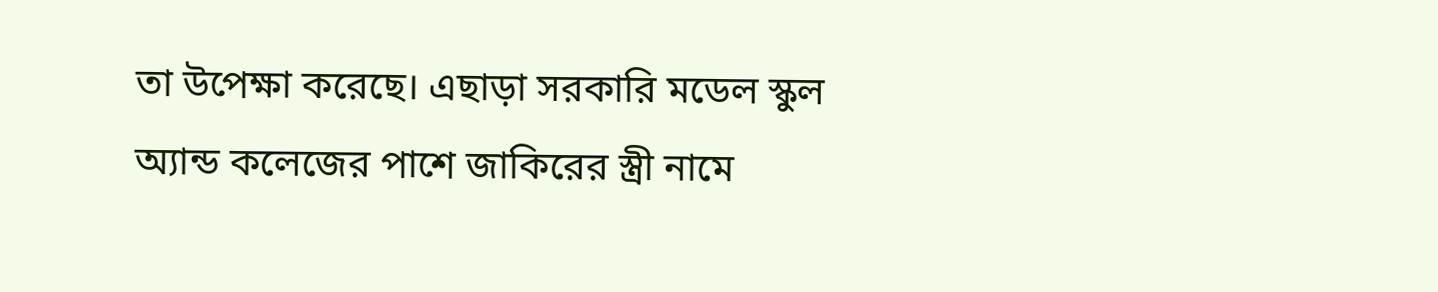তা উপেক্ষা করেছে। এছাড়া সরকারি মডেল স্কুল অ্যান্ড কলেজের পাশে জাকিরের স্ত্রী নামে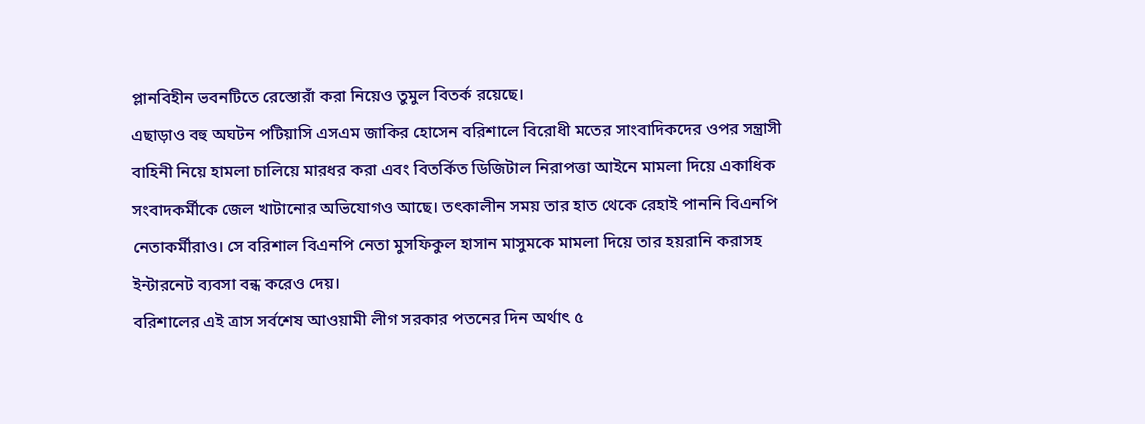প্লানবিহীন ভবনটিতে রেস্তোরাঁ করা নিয়েও তুমুল বিতর্ক রয়েছে।
এছাড়াও বহু অঘটন পটিয়াসি এসএম জাকির হোসেন বরিশালে বিরোধী মতের সাংবাদিকদের ওপর সন্ত্রাসী বাহিনী নিয়ে হামলা চালিয়ে মারধর করা এবং বিতর্কিত ডিজিটাল নিরাপত্তা আইনে মামলা দিয়ে একাধিক সংবাদকর্মীকে জেল খাটানোর অভিযোগও আছে। তৎকালীন সময় তার হাত থেকে রেহাই পাননি বিএনপি নেতাকর্মীরাও। সে বরিশাল বিএনপি নেতা মুসফিকুল হাসান মাসুমকে মামলা দিয়ে তার হয়রানি করাসহ ইন্টারনেট ব্যবসা বন্ধ করেও দেয়।
বরিশালের এই ত্রাস সর্বশেষ আওয়ামী লীগ সরকার পতনের দিন অর্থাৎ ৫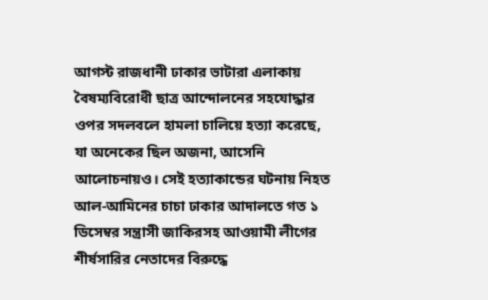আগস্ট রাজধানী ঢাকার ভাটারা এলাকায় বৈষম্যবিরোধী ছাত্র আন্দোলনের সহযোদ্ধার ওপর সদলবলে হামলা চালিয়ে হত্যা করেছে, যা অনেকের ছিল অজনা, আসেনি আলোচনায়ও। সেই হত্যাকান্ডের ঘটনায় নিহত আল-আমিনের চাচা ঢাকার আদালতে গত ১ ডিসেম্বর সন্ত্রাসী জাকিরসহ আওয়ামী লীগের শীর্ষসারির নেতাদের বিরুদ্ধে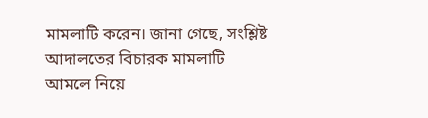মামলাটি করেন। জানা গেছে, সংশ্লিষ্ট আদালতের বিচারক মামলাটি আমলে নিয়ে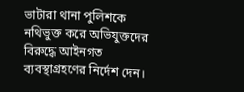ভাটারা থানা পুলিশকে নথিভুক্ত করে অভিযুক্তদের বিরুদ্ধে আইনগত ব্যবস্থাগ্রহণের নির্দেশ দেন।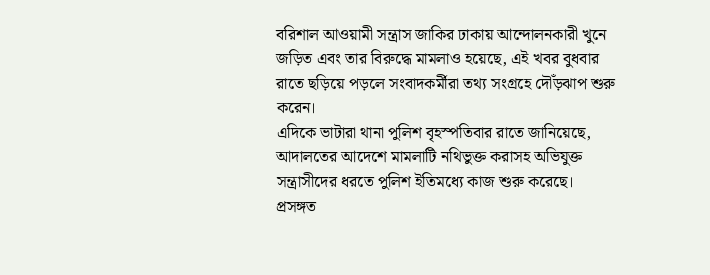বরিশাল আওয়ামী সন্ত্রাস জাকির ঢাকায় আন্দোলনকারী খুনে জড়িত এবং তার বিরুদ্ধে মামলাও হয়েছে, এই খবর বুধবার রাতে ছড়িয়ে পড়লে সংবাদকর্মীরা তথ্য সংগ্রহে দৌঁড়ঝাপ শুরু করেন।
এদিকে ভাটারা থানা পুলিশ বৃহস্পতিবার রাতে জানিয়েছে, আদালতের আদেশে মামলাটি নথিভুক্ত করাসহ অভিযুক্ত সন্ত্রাসীদের ধরতে পুলিশ ইতিমধ্যে কাজ শুরু করেছে।
প্রসঙ্গত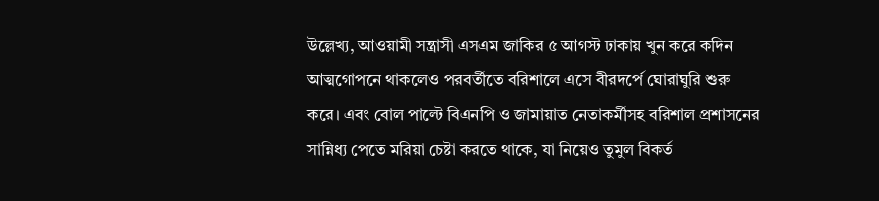উল্লেখ্য, আওয়ামী সন্ত্রাসী এসএম জাকির ৫ আগস্ট ঢাকায় খুন করে কদিন আত্মগোপনে থাকলেও পরবর্তীতে বরিশালে এসে বীরদর্পে ঘোরাঘুরি শুরু করে। এবং বোল পাল্টে বিএনপি ও জামায়াত নেতাকর্মীসহ বরিশাল প্রশাসনের সান্নিধ্য পেতে মরিয়া চেষ্টা করতে থাকে, যা নিয়েও তুমুল বিকর্ত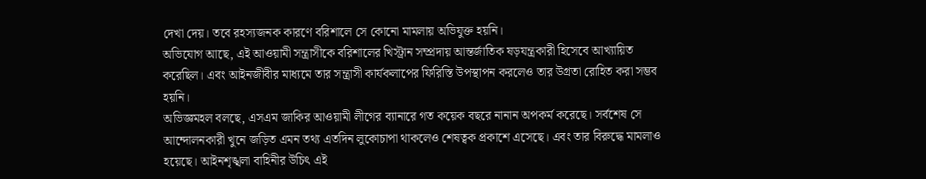দেখা দেয়। তবে রহস্যজনক কারণে বরিশালে সে কোনো মামলায় অভিযুক্ত হয়নি।
অভিযোগ আছে, এই আওয়ামী সন্ত্রাসীকে বরিশালের খিস্ট্রান সম্প্রদায় আন্তর্জাতিক ষড়যন্ত্রকারী হিসেবে আখ্যায়িত করেছিল। এবং আইনজীবীর মাধ্যমে তার সন্ত্রাসী কার্যকলাপের ফিরিস্তি উপস্থাপন করলেও তার উগ্রতা রোহিত করা সম্ভব হয়নি।
অভিজ্ঞমহল বলছে, এসএম জাকির আওয়ামী লীগের ব্যানারে গত কয়েক বছরে নানান অপকর্ম করেছে। সর্বশেষ সে আন্দোলনকারী খুনে জড়িত এমন তথ্য এতদিন লুকোচাপা থাকলেও শেষত্বক প্রকাশে এসেছে। এবং তার বিরুদ্ধে মামলাও হয়েছে। আইনশৃঙ্খলা বাহিনীর উচিৎ এই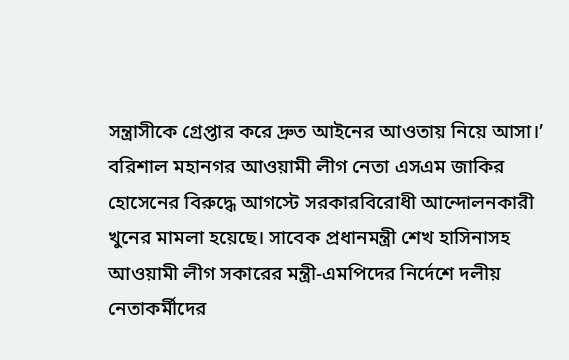সন্ত্রাসীকে গ্রেপ্তার করে দ্রুত আইনের আওতায় নিয়ে আসা।’
বরিশাল মহানগর আওয়ামী লীগ নেতা এসএম জাকির হোসেনের বিরুদ্ধে আগস্টে সরকারবিরোধী আন্দোলনকারী খুনের মামলা হয়েছে। সাবেক প্রধানমন্ত্রী শেখ হাসিনাসহ আওয়ামী লীগ সকারের মন্ত্রী-এমপিদের নির্দেশে দলীয় নেতাকর্মীদের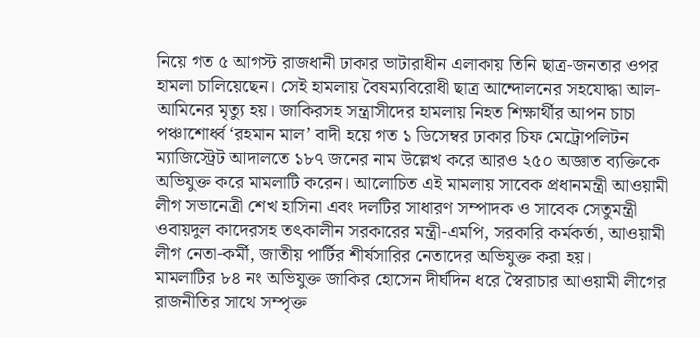নিয়ে গত ৫ আগস্ট রাজধানী ঢাকার ভাটারাধীন এলাকায় তিনি ছাত্র-জনতার ওপর হামলা চালিয়েছেন। সেই হামলায় বৈষম্যবিরোধী ছাত্র আন্দোলনের সহযোদ্ধা আল-আমিনের মৃত্যু হয়। জাকিরসহ সন্ত্রাসীদের হামলায় নিহত শিক্ষার্থীর আপন চাচা পঞ্চাশোর্ধ্ব ‘রহমান মাল’ বাদী হয়ে গত ১ ডিসেম্বর ঢাকার চিফ মেট্রোপলিটন ম্যাজিস্ট্রেট আদালতে ১৮৭ জনের নাম উল্লেখ করে আরও ২৫০ অজ্ঞাত ব্যক্তিকে অভিযুক্ত করে মামলাটি করেন। আলোচিত এই মামলায় সাবেক প্রধানমন্ত্রী আওয়ামী লীগ সভানেত্রী শেখ হাসিনা এবং দলটির সাধারণ সম্পাদক ও সাবেক সেতুমন্ত্রী ওবায়দুল কাদেরসহ তৎকালীন সরকারের মন্ত্রী-এমপি, সরকারি কর্মকর্তা, আওয়ামী লীগ নেতা-কর্মী, জাতীয় পার্টির শীর্ষসারির নেতাদের অভিযুক্ত করা হয়।
মামলাটির ৮৪ নং অভিযুক্ত জাকির হোসেন দীর্ঘদিন ধরে স্বৈরাচার আওয়ামী লীগের রাজনীতির সাথে সম্পৃক্ত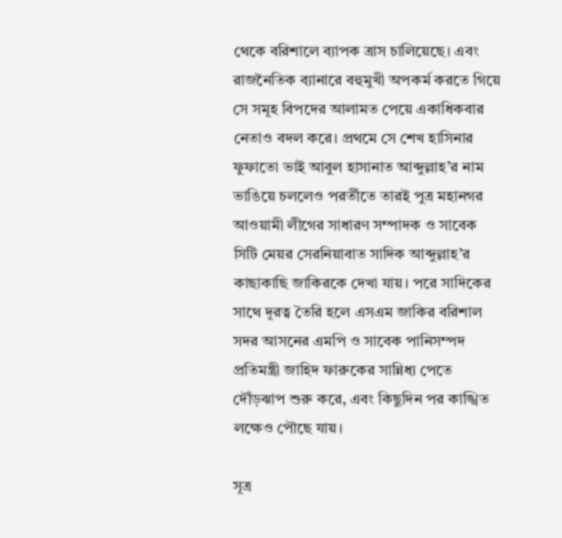থেকে বরিশালে ব্যাপক ত্রাস চালিয়েছে। এবং রাজনৈতিক ব্যানারে বহুমুখী অপকর্ম করতে গিয়ে সে সমূহ বিপদের আলামত পেয়ে একাধিকবার নেতাও বদল করে। প্রথমে সে শেখ হাসিনার ফুফাতো ভাই আবুল হাসানাত আব্দুল্লাহ’র নাম ভাঙিয়ে চললেও পরর্তীতে তারই পুত্র মহানগর আওয়ামী লীগের সাধারণ সম্পাদক ও সাবেক সিটি মেয়র সেরনিয়াবাত সাদিক আব্দুল্লাহ’র কাছাকাছি জাকিরকে দেখা যায়। পরে সাদিকের সাথে দূরত্ব তৈরি হলে এসএম জাকির বরিশাল সদর আসনের এমপি ও সাবেক পানিসম্পদ প্রতিমন্ত্রী জাহিদ ফারুকের সান্নিধ্য পেতে দৌঁড়ঝাপ শুরু করে, এবং কিছুদিন পর কাঙ্খিত লক্ষেও পৌছে যায়।

সূত্র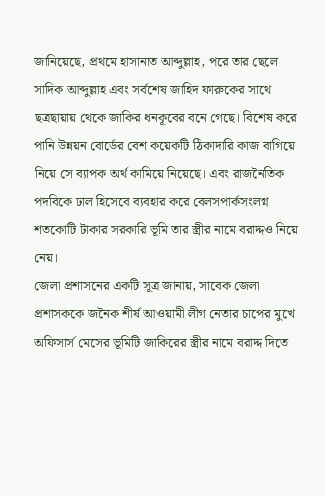জানিয়েছে, প্রথমে হাসানাত আব্দুল্লাহ, পরে তার ছেলে সাদিক আব্দুল্লাহ এবং সর্বশেষ জাহিদ ফারুকের সাথে ছত্রছায়ায় থেকে জাকির ধনকূবের বনে গেছে। বিশেষ করে পানি উন্নয়ন বোর্ডের বেশ কয়েকটি ঠিকাদারি কাজ বাগিয়ে নিয়ে সে ব্যাপক অর্থ কামিয়ে নিয়েছে। এবং রাজনৈতিক পদবিকে ঢাল হিসেবে ব্যবহার করে বেলসপার্কসংলগ্ন শতকোটি টাকার সরকারি ভূমি তার স্ত্রীর নামে বরাদ্দও নিয়ে নেয়।
জেলা প্রশাসনের একটি সূত্র জানায়, সাবেক জেলা প্রশাসককে জনৈক শীর্ষ আওয়ামী লীগ নেতার চাপের মুখে অফিসার্স মেসের ভূমিটি জাকিরের স্ত্রীর নামে বরাদ্দ দিতে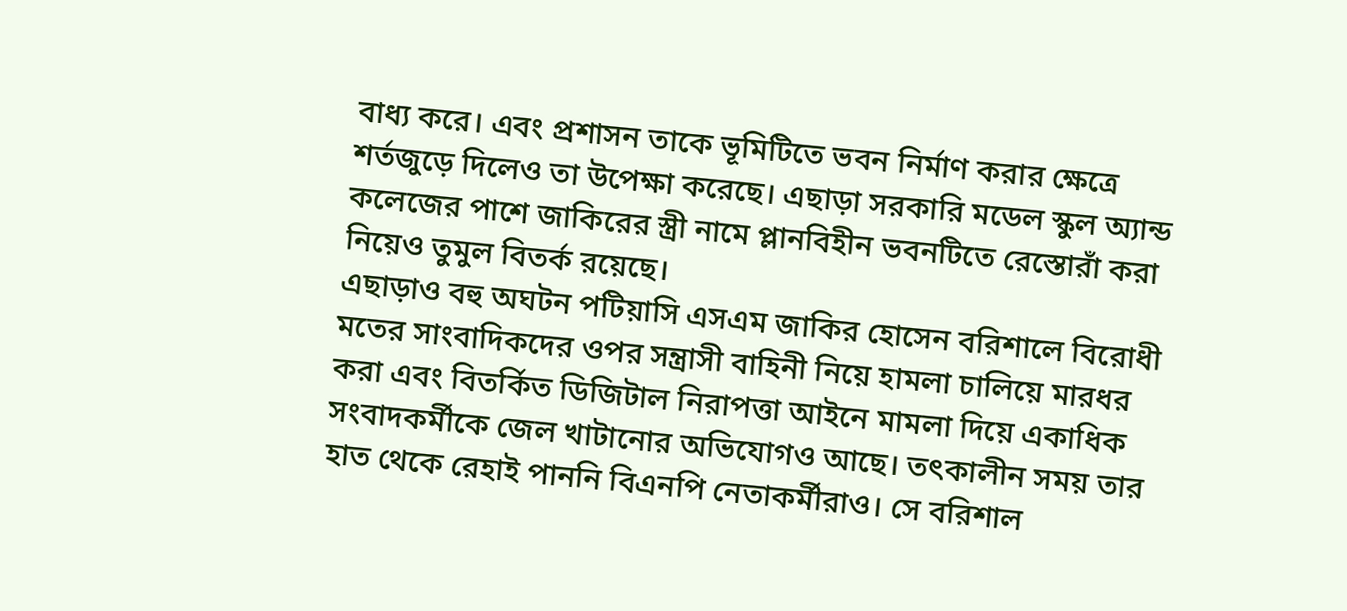বাধ্য করে। এবং প্রশাসন তাকে ভূমিটিতে ভবন নির্মাণ করার ক্ষেত্রে শর্তজুড়ে দিলেও তা উপেক্ষা করেছে। এছাড়া সরকারি মডেল স্কুল অ্যান্ড কলেজের পাশে জাকিরের স্ত্রী নামে প্লানবিহীন ভবনটিতে রেস্তোরাঁ করা নিয়েও তুমুল বিতর্ক রয়েছে।
এছাড়াও বহু অঘটন পটিয়াসি এসএম জাকির হোসেন বরিশালে বিরোধী মতের সাংবাদিকদের ওপর সন্ত্রাসী বাহিনী নিয়ে হামলা চালিয়ে মারধর করা এবং বিতর্কিত ডিজিটাল নিরাপত্তা আইনে মামলা দিয়ে একাধিক সংবাদকর্মীকে জেল খাটানোর অভিযোগও আছে। তৎকালীন সময় তার হাত থেকে রেহাই পাননি বিএনপি নেতাকর্মীরাও। সে বরিশাল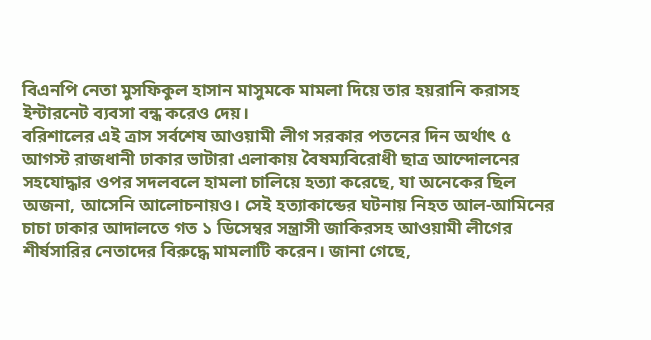বিএনপি নেতা মুসফিকুল হাসান মাসুমকে মামলা দিয়ে তার হয়রানি করাসহ ইন্টারনেট ব্যবসা বন্ধ করেও দেয়।
বরিশালের এই ত্রাস সর্বশেষ আওয়ামী লীগ সরকার পতনের দিন অর্থাৎ ৫ আগস্ট রাজধানী ঢাকার ভাটারা এলাকায় বৈষম্যবিরোধী ছাত্র আন্দোলনের সহযোদ্ধার ওপর সদলবলে হামলা চালিয়ে হত্যা করেছে, যা অনেকের ছিল অজনা, আসেনি আলোচনায়ও। সেই হত্যাকান্ডের ঘটনায় নিহত আল-আমিনের চাচা ঢাকার আদালতে গত ১ ডিসেম্বর সন্ত্রাসী জাকিরসহ আওয়ামী লীগের শীর্ষসারির নেতাদের বিরুদ্ধে মামলাটি করেন। জানা গেছে,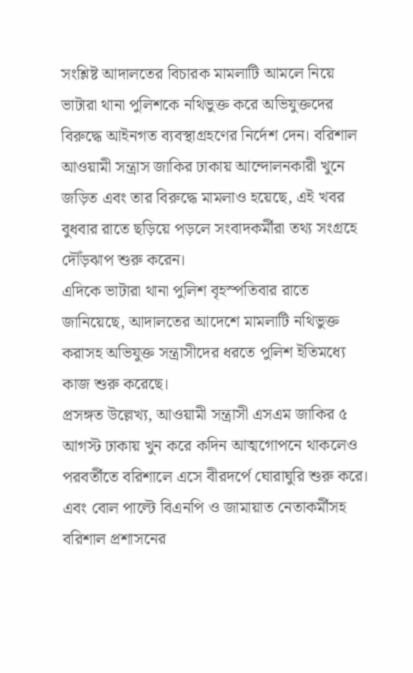সংশ্লিষ্ট আদালতের বিচারক মামলাটি আমলে নিয়ে ভাটারা থানা পুলিশকে নথিভুক্ত করে অভিযুক্তদের বিরুদ্ধে আইনগত ব্যবস্থাগ্রহণের নির্দেশ দেন। বরিশাল আওয়ামী সন্ত্রাস জাকির ঢাকায় আন্দোলনকারী খুনে জড়িত এবং তার বিরুদ্ধে মামলাও হয়েছে, এই খবর বুধবার রাতে ছড়িয়ে পড়লে সংবাদকর্মীরা তথ্য সংগ্রহে দৌঁড়ঝাপ শুরু করেন।
এদিকে ভাটারা থানা পুলিশ বৃহস্পতিবার রাতে জানিয়েছে, আদালতের আদেশে মামলাটি নথিভুক্ত করাসহ অভিযুক্ত সন্ত্রাসীদের ধরতে পুলিশ ইতিমধ্যে কাজ শুরু করেছে।
প্রসঙ্গত উল্লেখ্য, আওয়ামী সন্ত্রাসী এসএম জাকির ৫ আগস্ট ঢাকায় খুন করে কদিন আত্মগোপনে থাকলেও পরবর্তীতে বরিশালে এসে বীরদর্পে ঘোরাঘুরি শুরু করে। এবং বোল পাল্টে বিএনপি ও জামায়াত নেতাকর্মীসহ বরিশাল প্রশাসনের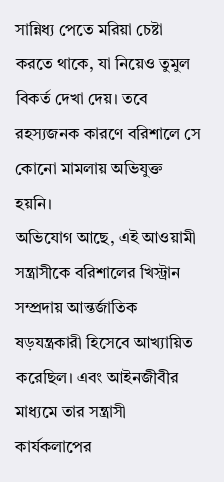সান্নিধ্য পেতে মরিয়া চেষ্টা করতে থাকে, যা নিয়েও তুমুল বিকর্ত দেখা দেয়। তবে রহস্যজনক কারণে বরিশালে সে কোনো মামলায় অভিযুক্ত হয়নি।
অভিযোগ আছে, এই আওয়ামী সন্ত্রাসীকে বরিশালের খিস্ট্রান সম্প্রদায় আন্তর্জাতিক ষড়যন্ত্রকারী হিসেবে আখ্যায়িত করেছিল। এবং আইনজীবীর মাধ্যমে তার সন্ত্রাসী কার্যকলাপের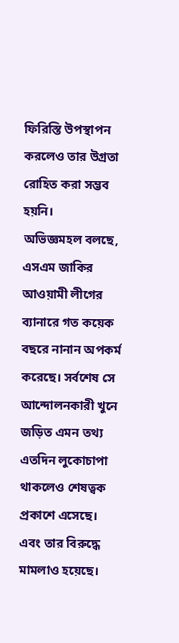ফিরিস্তি উপস্থাপন করলেও তার উগ্রতা রোহিত করা সম্ভব হয়নি।
অভিজ্ঞমহল বলছে, এসএম জাকির আওয়ামী লীগের ব্যানারে গত কয়েক বছরে নানান অপকর্ম করেছে। সর্বশেষ সে আন্দোলনকারী খুনে জড়িত এমন তথ্য এতদিন লুকোচাপা থাকলেও শেষত্বক প্রকাশে এসেছে। এবং তার বিরুদ্ধে মামলাও হয়েছে।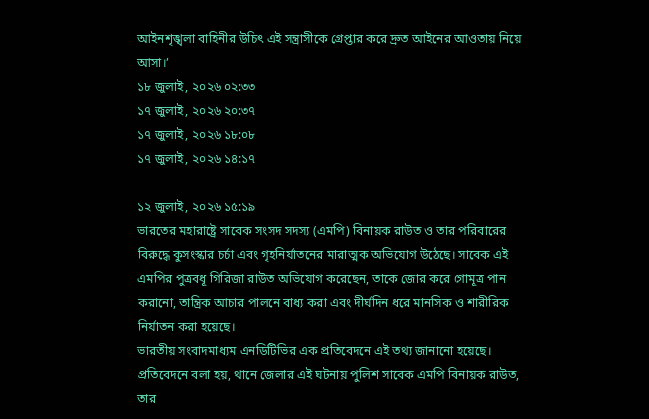আইনশৃঙ্খলা বাহিনীর উচিৎ এই সন্ত্রাসীকে গ্রেপ্তার করে দ্রুত আইনের আওতায় নিয়ে আসা।’
১৮ জুলাই, ২০২৬ ০২:৩৩
১৭ জুলাই, ২০২৬ ২০:৩৭
১৭ জুলাই, ২০২৬ ১৮:০৮
১৭ জুলাই, ২০২৬ ১৪:১৭

১২ জুলাই, ২০২৬ ১৫:১৯
ভারতের মহারাষ্ট্রে সাবেক সংসদ সদস্য (এমপি) বিনায়ক রাউত ও তার পরিবারের বিরুদ্ধে কুসংস্কার চর্চা এবং গৃহনির্যাতনের মারাত্মক অভিযোগ উঠেছে। সাবেক এই এমপির পুত্রবধূ গিরিজা রাউত অভিযোগ করেছেন, তাকে জোর করে গোমূত্র পান করানো, তান্ত্রিক আচার পালনে বাধ্য করা এবং দীর্ঘদিন ধরে মানসিক ও শারীরিক নির্যাতন করা হয়েছে।
ভারতীয় সংবাদমাধ্যম এনডিটিভির এক প্রতিবেদনে এই তথ্য জানানো হয়েছে।
প্রতিবেদনে বলা হয়, থানে জেলার এই ঘটনায় পুলিশ সাবেক এমপি বিনায়ক রাউত, তার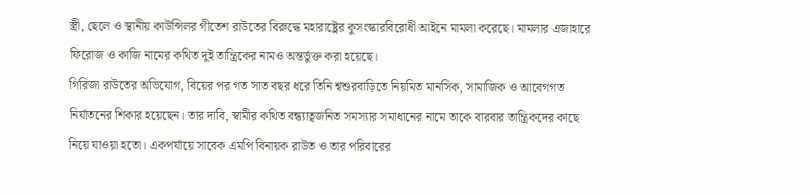স্ত্রী, ছেলে ও স্থানীয় কাউন্সিলর গীতেশ রাউতের বিরুদ্ধে মহারাষ্ট্রের কুসংস্কারবিরোধী আইনে মামলা করেছে। মামলার এজাহারে ফিরোজ ও কাজি নামের কথিত দুই তান্ত্রিকের নামও অন্তর্ভুক্ত করা হয়েছে।
গিরিজা রাউতের অভিযোগ, বিয়ের পর গত সাত বছর ধরে তিনি শ্বশুরবাড়িতে নিয়মিত মানসিক, সামাজিক ও আবেগগত নির্যাতনের শিকার হয়েছেন। তার দাবি, স্বামীর কথিত বন্ধ্যাত্বজনিত সমস্যার সমাধানের নামে তাকে বারবার তান্ত্রিকদের কাছে নিয়ে যাওয়া হতো। একপর্যায়ে সাবেক এমপি বিনায়ক রাউত ও তার পরিবারের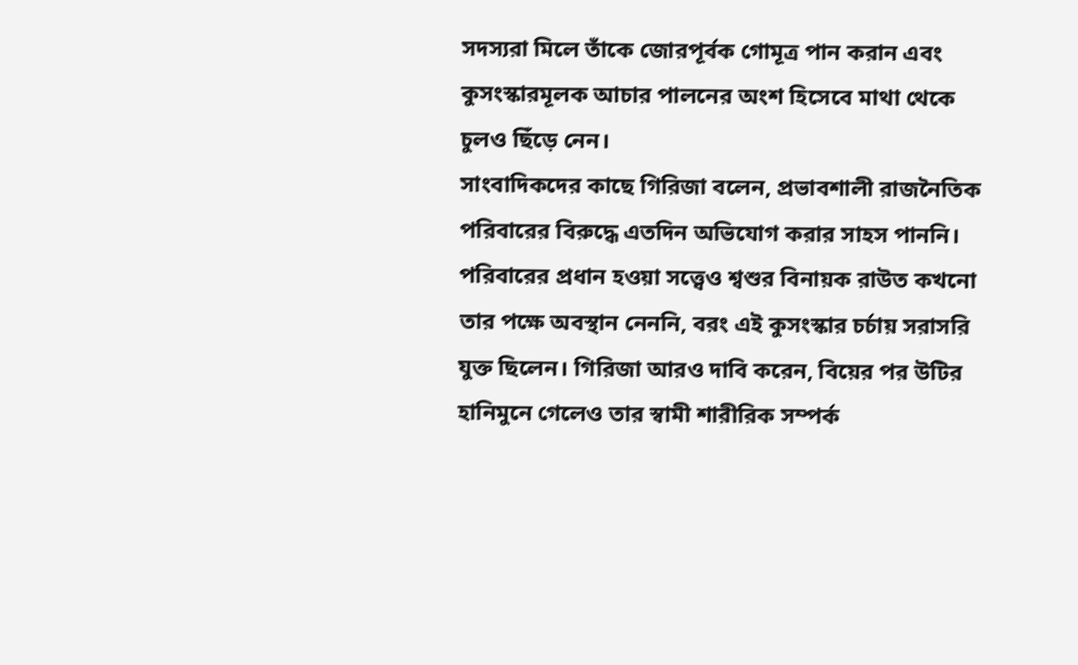সদস্যরা মিলে তাঁকে জোরপূর্বক গোমূত্র পান করান এবং কুসংস্কারমূলক আচার পালনের অংশ হিসেবে মাথা থেকে চুলও ছিঁড়ে নেন।
সাংবাদিকদের কাছে গিরিজা বলেন, প্রভাবশালী রাজনৈতিক পরিবারের বিরুদ্ধে এতদিন অভিযোগ করার সাহস পাননি। পরিবারের প্রধান হওয়া সত্ত্বেও শ্বশুর বিনায়ক রাউত কখনো তার পক্ষে অবস্থান নেননি, বরং এই কুসংস্কার চর্চায় সরাসরি যুক্ত ছিলেন। গিরিজা আরও দাবি করেন, বিয়ের পর উটির হানিমুনে গেলেও তার স্বামী শারীরিক সম্পর্ক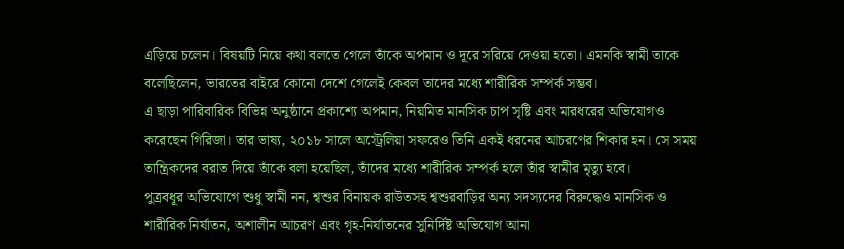এড়িয়ে চলেন। বিষয়টি নিয়ে কথা বলতে গেলে তাঁকে অপমান ও দূরে সরিয়ে দেওয়া হতো। এমনকি স্বামী তাকে বলেছিলেন, ভারতের বাইরে কোনো দেশে গেলেই কেবল তাদের মধ্যে শারীরিক সম্পর্ক সম্ভব।
এ ছাড়া পারিবারিক বিভিন্ন অনুষ্ঠানে প্রকাশ্যে অপমান, নিয়মিত মানসিক চাপ সৃষ্টি এবং মারধরের অভিযোগও করেছেন গিরিজা। তার ভাষ্য, ২০১৮ সালে অস্ট্রেলিয়া সফরেও তিনি একই ধরনের আচরণের শিকার হন। সে সময় তান্ত্রিকদের বরাত দিয়ে তাঁকে বলা হয়েছিল, তাঁদের মধ্যে শারীরিক সম্পর্ক হলে তাঁর স্বামীর মৃত্যু হবে।
পুত্রবধূর অভিযোগে শুধু স্বামী নন, শ্বশুর বিনায়ক রাউতসহ শ্বশুরবাড়ির অন্য সদস্যদের বিরুদ্ধেও মানসিক ও শারীরিক নির্যাতন, অশালীন আচরণ এবং গৃহ-নির্যাতনের সুনির্দিষ্ট অভিযোগ আনা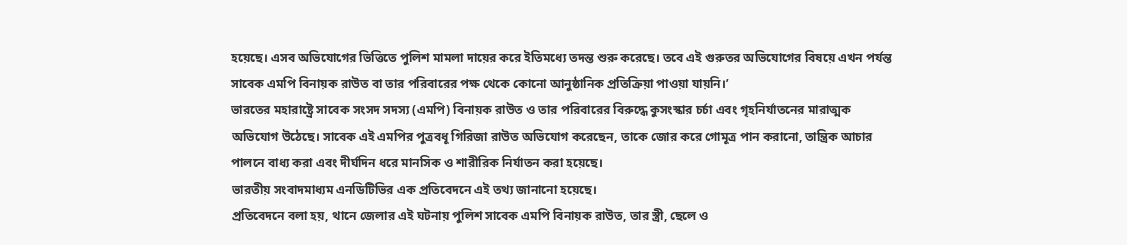হয়েছে। এসব অভিযোগের ভিত্তিতে পুলিশ মামলা দায়ের করে ইতিমধ্যে তদন্ত শুরু করেছে। তবে এই গুরুতর অভিযোগের বিষয়ে এখন পর্যন্ত সাবেক এমপি বিনায়ক রাউত বা তার পরিবারের পক্ষ থেকে কোনো আনুষ্ঠানিক প্রতিক্রিয়া পাওয়া যায়নি।’
ভারতের মহারাষ্ট্রে সাবেক সংসদ সদস্য (এমপি) বিনায়ক রাউত ও তার পরিবারের বিরুদ্ধে কুসংস্কার চর্চা এবং গৃহনির্যাতনের মারাত্মক অভিযোগ উঠেছে। সাবেক এই এমপির পুত্রবধূ গিরিজা রাউত অভিযোগ করেছেন, তাকে জোর করে গোমূত্র পান করানো, তান্ত্রিক আচার পালনে বাধ্য করা এবং দীর্ঘদিন ধরে মানসিক ও শারীরিক নির্যাতন করা হয়েছে।
ভারতীয় সংবাদমাধ্যম এনডিটিভির এক প্রতিবেদনে এই তথ্য জানানো হয়েছে।
প্রতিবেদনে বলা হয়, থানে জেলার এই ঘটনায় পুলিশ সাবেক এমপি বিনায়ক রাউত, তার স্ত্রী, ছেলে ও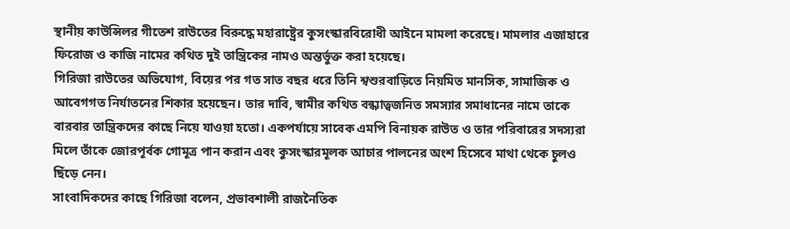স্থানীয় কাউন্সিলর গীতেশ রাউতের বিরুদ্ধে মহারাষ্ট্রের কুসংস্কারবিরোধী আইনে মামলা করেছে। মামলার এজাহারে ফিরোজ ও কাজি নামের কথিত দুই তান্ত্রিকের নামও অন্তর্ভুক্ত করা হয়েছে।
গিরিজা রাউতের অভিযোগ, বিয়ের পর গত সাত বছর ধরে তিনি শ্বশুরবাড়িতে নিয়মিত মানসিক, সামাজিক ও আবেগগত নির্যাতনের শিকার হয়েছেন। তার দাবি, স্বামীর কথিত বন্ধ্যাত্বজনিত সমস্যার সমাধানের নামে তাকে বারবার তান্ত্রিকদের কাছে নিয়ে যাওয়া হতো। একপর্যায়ে সাবেক এমপি বিনায়ক রাউত ও তার পরিবারের সদস্যরা মিলে তাঁকে জোরপূর্বক গোমূত্র পান করান এবং কুসংস্কারমূলক আচার পালনের অংশ হিসেবে মাথা থেকে চুলও ছিঁড়ে নেন।
সাংবাদিকদের কাছে গিরিজা বলেন, প্রভাবশালী রাজনৈতিক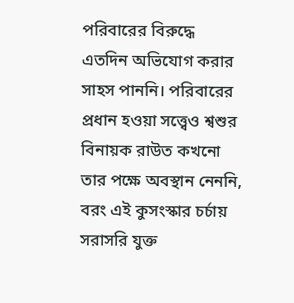পরিবারের বিরুদ্ধে এতদিন অভিযোগ করার সাহস পাননি। পরিবারের প্রধান হওয়া সত্ত্বেও শ্বশুর বিনায়ক রাউত কখনো তার পক্ষে অবস্থান নেননি, বরং এই কুসংস্কার চর্চায় সরাসরি যুক্ত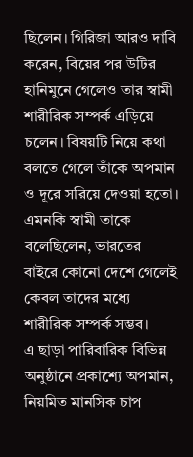ছিলেন। গিরিজা আরও দাবি করেন, বিয়ের পর উটির হানিমুনে গেলেও তার স্বামী শারীরিক সম্পর্ক এড়িয়ে চলেন। বিষয়টি নিয়ে কথা বলতে গেলে তাঁকে অপমান ও দূরে সরিয়ে দেওয়া হতো। এমনকি স্বামী তাকে বলেছিলেন, ভারতের বাইরে কোনো দেশে গেলেই কেবল তাদের মধ্যে শারীরিক সম্পর্ক সম্ভব।
এ ছাড়া পারিবারিক বিভিন্ন অনুষ্ঠানে প্রকাশ্যে অপমান, নিয়মিত মানসিক চাপ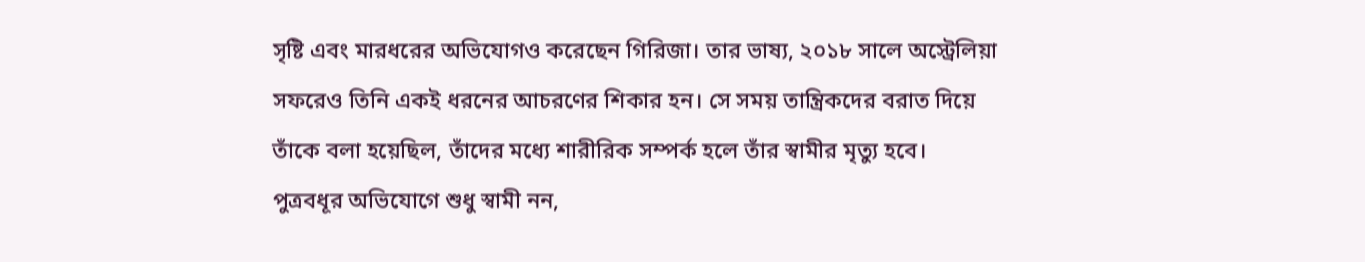সৃষ্টি এবং মারধরের অভিযোগও করেছেন গিরিজা। তার ভাষ্য, ২০১৮ সালে অস্ট্রেলিয়া সফরেও তিনি একই ধরনের আচরণের শিকার হন। সে সময় তান্ত্রিকদের বরাত দিয়ে তাঁকে বলা হয়েছিল, তাঁদের মধ্যে শারীরিক সম্পর্ক হলে তাঁর স্বামীর মৃত্যু হবে।
পুত্রবধূর অভিযোগে শুধু স্বামী নন,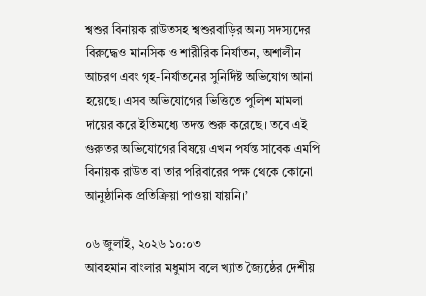শ্বশুর বিনায়ক রাউতসহ শ্বশুরবাড়ির অন্য সদস্যদের বিরুদ্ধেও মানসিক ও শারীরিক নির্যাতন, অশালীন আচরণ এবং গৃহ-নির্যাতনের সুনির্দিষ্ট অভিযোগ আনা হয়েছে। এসব অভিযোগের ভিত্তিতে পুলিশ মামলা দায়ের করে ইতিমধ্যে তদন্ত শুরু করেছে। তবে এই গুরুতর অভিযোগের বিষয়ে এখন পর্যন্ত সাবেক এমপি বিনায়ক রাউত বা তার পরিবারের পক্ষ থেকে কোনো আনুষ্ঠানিক প্রতিক্রিয়া পাওয়া যায়নি।’

০৬ জুলাই, ২০২৬ ১০:০৩
আবহমান বাংলার মধুমাস বলে খ্যাত জ্যৈষ্ঠের দেশীয়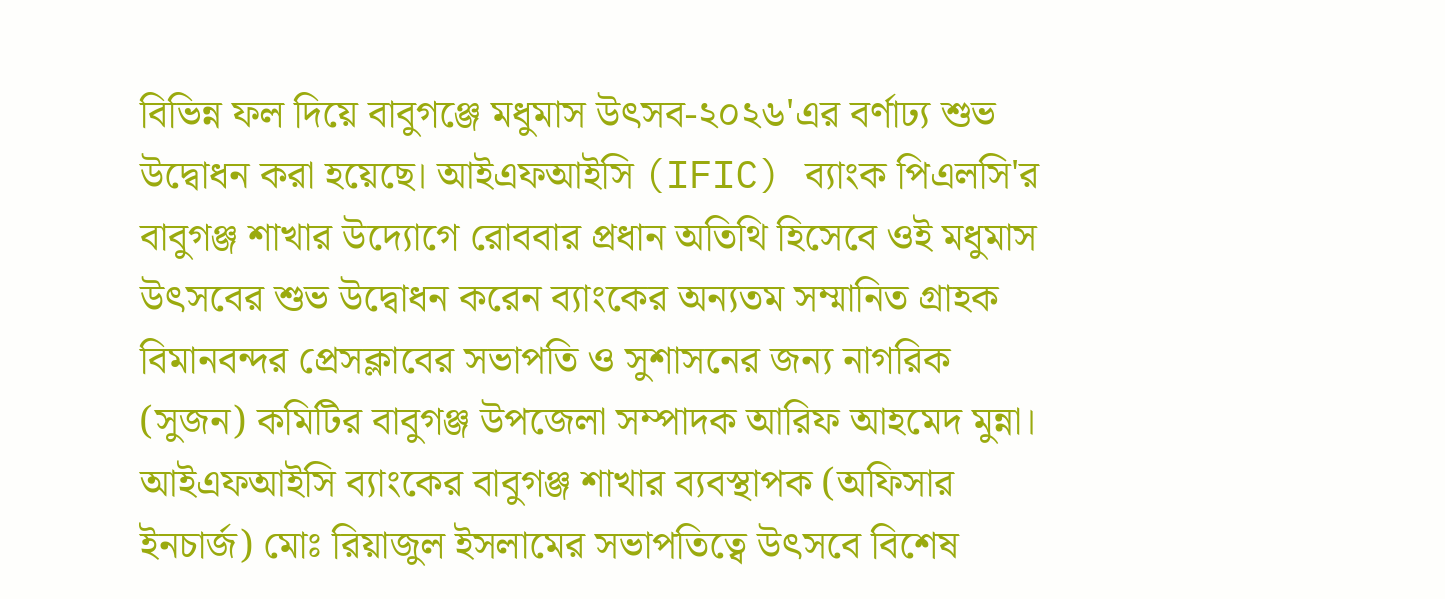বিভিন্ন ফল দিয়ে বাবুগঞ্জে মধুমাস উৎসব-২০২৬'এর বর্ণাঢ্য শুভ উদ্বোধন করা হয়েছে। আইএফআইসি (IFIC) ব্যাংক পিএলসি'র বাবুগঞ্জ শাখার উদ্যোগে রোববার প্রধান অতিথি হিসেবে ওই মধুমাস উৎসবের শুভ উদ্বোধন করেন ব্যাংকের অন্যতম সম্মানিত গ্রাহক বিমানবন্দর প্রেসক্লাবের সভাপতি ও সুশাসনের জন্য নাগরিক (সুজন) কমিটির বাবুগঞ্জ উপজেলা সম্পাদক আরিফ আহমেদ মুন্না।
আইএফআইসি ব্যাংকের বাবুগঞ্জ শাখার ব্যবস্থাপক (অফিসার ইনচার্জ) মোঃ রিয়াজুল ইসলামের সভাপতিত্বে উৎসবে বিশেষ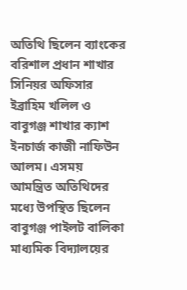অতিথি ছিলেন ব্যাংকের বরিশাল প্রধান শাখার সিনিয়র অফিসার ইব্রাহিম খলিল ও বাবুগঞ্জ শাখার ক্যাশ ইনচার্জ কাজী নাফিউন আলম। এসময় আমন্ত্রিত অতিথিদের মধ্যে উপস্থিত ছিলেন বাবুগঞ্জ পাইলট বালিকা মাধ্যমিক বিদ্যালয়ের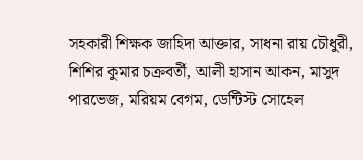সহকারী শিক্ষক জাহিদা আক্তার, সাধনা রায় চৌধুরী, শিশির কুমার চক্রবর্তী, আলী হাসান আকন, মাসুদ পারভেজ, মরিয়ম বেগম, ডেন্টিস্ট সোহেল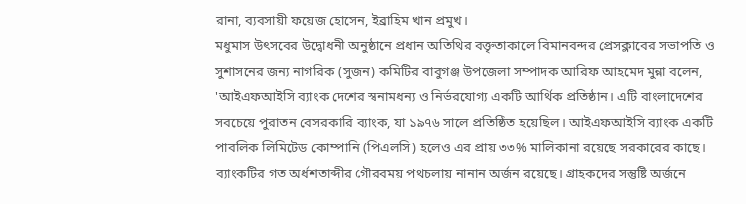রানা, ব্যবসায়ী ফয়েজ হোসেন, ইব্রাহিম খান প্রমুখ।
মধুমাস উৎসবের উদ্বোধনী অনুষ্ঠানে প্রধান অতিথির বক্তৃতাকালে বিমানবন্দর প্রেসক্লাবের সভাপতি ও সুশাসনের জন্য নাগরিক (সুজন) কমিটির বাবুগঞ্জ উপজেলা সম্পাদক আরিফ আহমেদ মুন্না বলেন, 'আইএফআইসি ব্যাংক দেশের স্বনামধন্য ও নির্ভরযোগ্য একটি আর্থিক প্রতিষ্ঠান। এটি বাংলাদেশের সবচেয়ে পুরাতন বেসরকারি ব্যাংক, যা ১৯৭৬ সালে প্রতিষ্ঠিত হয়েছিল। আইএফআইসি ব্যাংক একটি পাবলিক লিমিটেড কোম্পানি (পিএলসি) হলেও এর প্রায় ৩৩% মালিকানা রয়েছে সরকারের কাছে। ব্যাংকটির গত অর্ধশতাব্দীর গৌরবময় পথচলায় নানান অর্জন রয়েছে। গ্রাহকদের সন্তুষ্টি অর্জনে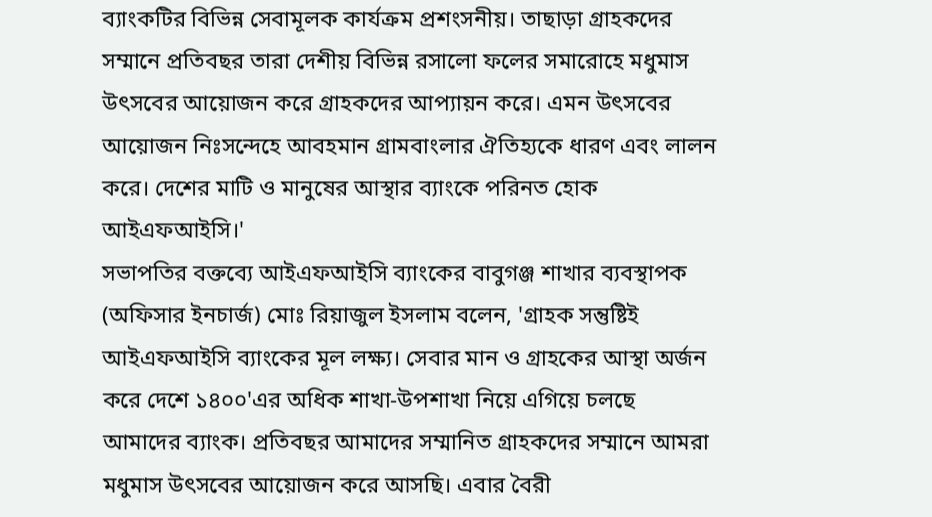ব্যাংকটির বিভিন্ন সেবামূলক কার্যক্রম প্রশংসনীয়। তাছাড়া গ্রাহকদের সম্মানে প্রতিবছর তারা দেশীয় বিভিন্ন রসালো ফলের সমারোহে মধুমাস উৎসবের আয়োজন করে গ্রাহকদের আপ্যায়ন করে। এমন উৎসবের আয়োজন নিঃসন্দেহে আবহমান গ্রামবাংলার ঐতিহ্যকে ধারণ এবং লালন করে। দেশের মাটি ও মানুষের আস্থার ব্যাংকে পরিনত হোক আইএফআইসি।'
সভাপতির বক্তব্যে আইএফআইসি ব্যাংকের বাবুগঞ্জ শাখার ব্যবস্থাপক (অফিসার ইনচার্জ) মোঃ রিয়াজুল ইসলাম বলেন, 'গ্রাহক সন্তুষ্টিই আইএফআইসি ব্যাংকের মূল লক্ষ্য। সেবার মান ও গ্রাহকের আস্থা অর্জন করে দেশে ১৪০০'এর অধিক শাখা-উপশাখা নিয়ে এগিয়ে চলছে আমাদের ব্যাংক। প্রতিবছর আমাদের সম্মানিত গ্রাহকদের সম্মানে আমরা মধুমাস উৎসবের আয়োজন করে আসছি। এবার বৈরী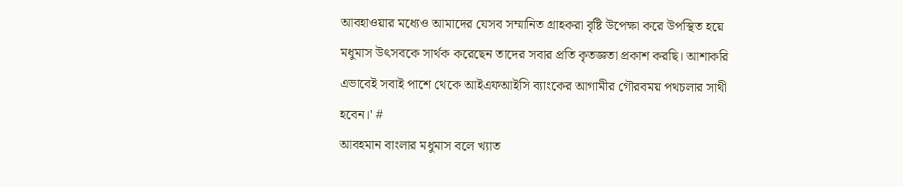আবহাওয়ার মধ্যেও আমাদের যেসব সম্মানিত গ্রাহকরা বৃষ্টি উপেক্ষা করে উপস্থিত হয়ে মধুমাস উৎসবকে সার্থক করেছেন তাদের সবার প্রতি কৃতজ্ঞতা প্রকাশ করছি। আশাকরি এভাবেই সবাই পাশে থেকে আইএফআইসি ব্যাংকের আগামীর গৌরবময় পথচলার সাথী হবেন।' #
আবহমান বাংলার মধুমাস বলে খ্যাত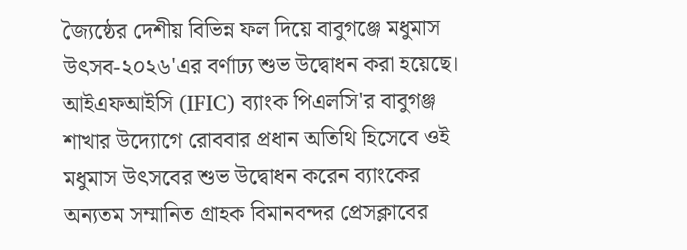জ্যৈষ্ঠের দেশীয় বিভিন্ন ফল দিয়ে বাবুগঞ্জে মধুমাস উৎসব-২০২৬'এর বর্ণাঢ্য শুভ উদ্বোধন করা হয়েছে। আইএফআইসি (IFIC) ব্যাংক পিএলসি'র বাবুগঞ্জ শাখার উদ্যোগে রোববার প্রধান অতিথি হিসেবে ওই মধুমাস উৎসবের শুভ উদ্বোধন করেন ব্যাংকের অন্যতম সম্মানিত গ্রাহক বিমানবন্দর প্রেসক্লাবের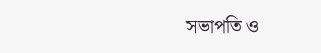সভাপতি ও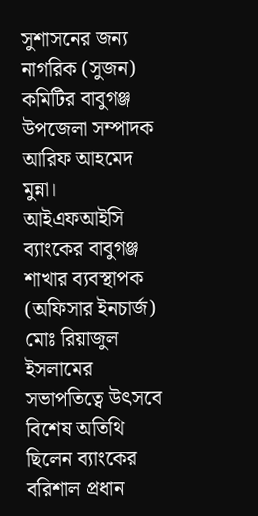সুশাসনের জন্য নাগরিক (সুজন) কমিটির বাবুগঞ্জ উপজেলা সম্পাদক আরিফ আহমেদ মুন্না।
আইএফআইসি ব্যাংকের বাবুগঞ্জ শাখার ব্যবস্থাপক (অফিসার ইনচার্জ) মোঃ রিয়াজুল ইসলামের সভাপতিত্বে উৎসবে বিশেষ অতিথি ছিলেন ব্যাংকের বরিশাল প্রধান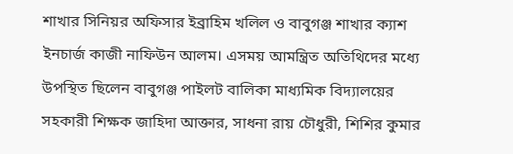শাখার সিনিয়র অফিসার ইব্রাহিম খলিল ও বাবুগঞ্জ শাখার ক্যাশ ইনচার্জ কাজী নাফিউন আলম। এসময় আমন্ত্রিত অতিথিদের মধ্যে উপস্থিত ছিলেন বাবুগঞ্জ পাইলট বালিকা মাধ্যমিক বিদ্যালয়ের সহকারী শিক্ষক জাহিদা আক্তার, সাধনা রায় চৌধুরী, শিশির কুমার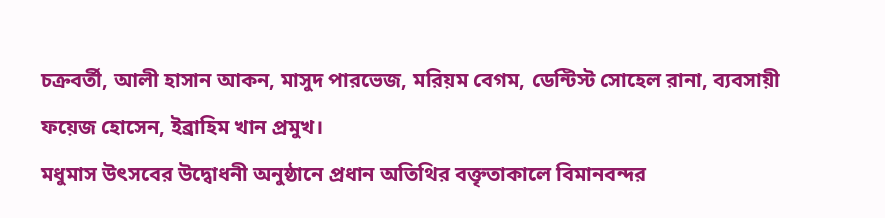চক্রবর্তী, আলী হাসান আকন, মাসুদ পারভেজ, মরিয়ম বেগম, ডেন্টিস্ট সোহেল রানা, ব্যবসায়ী ফয়েজ হোসেন, ইব্রাহিম খান প্রমুখ।
মধুমাস উৎসবের উদ্বোধনী অনুষ্ঠানে প্রধান অতিথির বক্তৃতাকালে বিমানবন্দর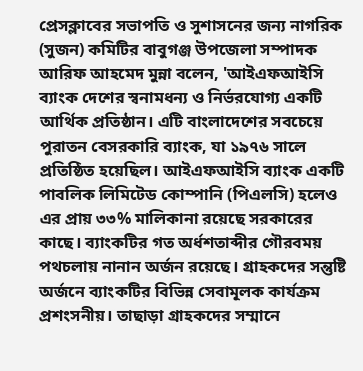প্রেসক্লাবের সভাপতি ও সুশাসনের জন্য নাগরিক (সুজন) কমিটির বাবুগঞ্জ উপজেলা সম্পাদক আরিফ আহমেদ মুন্না বলেন, 'আইএফআইসি ব্যাংক দেশের স্বনামধন্য ও নির্ভরযোগ্য একটি আর্থিক প্রতিষ্ঠান। এটি বাংলাদেশের সবচেয়ে পুরাতন বেসরকারি ব্যাংক, যা ১৯৭৬ সালে প্রতিষ্ঠিত হয়েছিল। আইএফআইসি ব্যাংক একটি পাবলিক লিমিটেড কোম্পানি (পিএলসি) হলেও এর প্রায় ৩৩% মালিকানা রয়েছে সরকারের কাছে। ব্যাংকটির গত অর্ধশতাব্দীর গৌরবময় পথচলায় নানান অর্জন রয়েছে। গ্রাহকদের সন্তুষ্টি অর্জনে ব্যাংকটির বিভিন্ন সেবামূলক কার্যক্রম প্রশংসনীয়। তাছাড়া গ্রাহকদের সম্মানে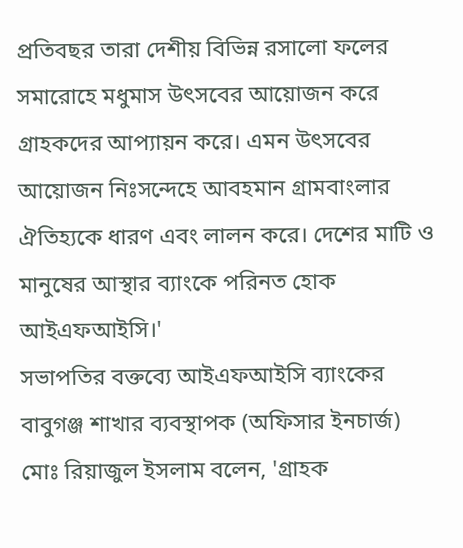প্রতিবছর তারা দেশীয় বিভিন্ন রসালো ফলের সমারোহে মধুমাস উৎসবের আয়োজন করে গ্রাহকদের আপ্যায়ন করে। এমন উৎসবের আয়োজন নিঃসন্দেহে আবহমান গ্রামবাংলার ঐতিহ্যকে ধারণ এবং লালন করে। দেশের মাটি ও মানুষের আস্থার ব্যাংকে পরিনত হোক আইএফআইসি।'
সভাপতির বক্তব্যে আইএফআইসি ব্যাংকের বাবুগঞ্জ শাখার ব্যবস্থাপক (অফিসার ইনচার্জ) মোঃ রিয়াজুল ইসলাম বলেন, 'গ্রাহক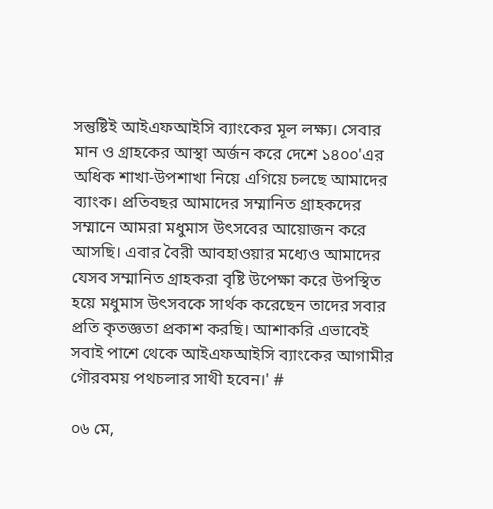সন্তুষ্টিই আইএফআইসি ব্যাংকের মূল লক্ষ্য। সেবার মান ও গ্রাহকের আস্থা অর্জন করে দেশে ১৪০০'এর অধিক শাখা-উপশাখা নিয়ে এগিয়ে চলছে আমাদের ব্যাংক। প্রতিবছর আমাদের সম্মানিত গ্রাহকদের সম্মানে আমরা মধুমাস উৎসবের আয়োজন করে আসছি। এবার বৈরী আবহাওয়ার মধ্যেও আমাদের যেসব সম্মানিত গ্রাহকরা বৃষ্টি উপেক্ষা করে উপস্থিত হয়ে মধুমাস উৎসবকে সার্থক করেছেন তাদের সবার প্রতি কৃতজ্ঞতা প্রকাশ করছি। আশাকরি এভাবেই সবাই পাশে থেকে আইএফআইসি ব্যাংকের আগামীর গৌরবময় পথচলার সাথী হবেন।' #

০৬ মে,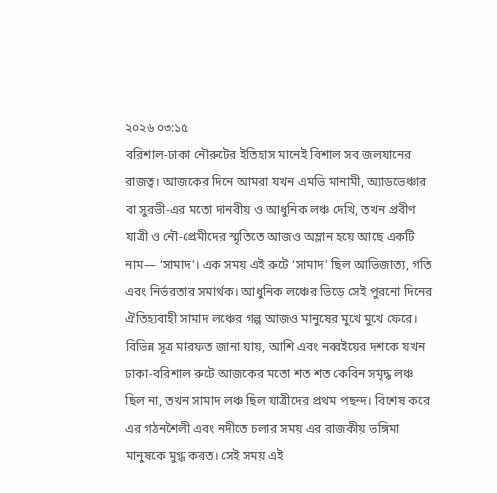২০২৬ ০৩:১৫
বরিশাল-ঢাকা নৌরুটের ইতিহাস মানেই বিশাল সব জলযানের রাজত্ব। আজকের দিনে আমরা যখন এমভি মানামী, অ্যাডভেঞ্চার বা সুরভী-এর মতো দানবীয় ও আধুনিক লঞ্চ দেখি, তখন প্রবীণ যাত্রী ও নৌ-প্রেমীদের স্মৃতিতে আজও অম্লান হয়ে আছে একটি নাম— ‘সামাদ’। এক সময় এই রুটে ‘সামাদ’ ছিল আভিজাত্য, গতি এবং নির্ভরতার সমার্থক। আধুনিক লঞ্চের ভিড়ে সেই পুরনো দিনের ঐতিহ্যবাহী সামাদ লঞ্চের গল্প আজও মানুষের মুখে মুখে ফেরে।
বিভিন্ন সূত্র মারফত জানা যায়, আশি এবং নব্বইয়ের দশকে যখন ঢাকা-বরিশাল রুটে আজকের মতো শত শত কেবিন সমৃদ্ধ লঞ্চ ছিল না, তখন সামাদ লঞ্চ ছিল যাত্রীদের প্রথম পছন্দ। বিশেষ করে এর গঠনশৈলী এবং নদীতে চলার সময় এর রাজকীয় ভঙ্গিমা মানুষকে মুগ্ধ করত। সেই সময় এই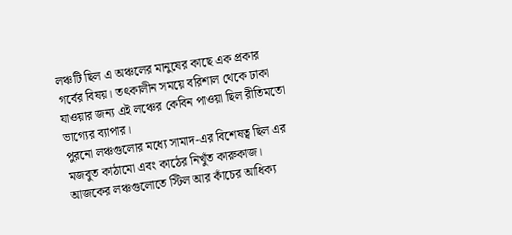লঞ্চটি ছিল এ অঞ্চলের মানুষের কাছে এক প্রকার গর্বের বিষয়। তৎকালীন সময়ে বরিশাল থেকে ঢাকা যাওয়ার জন্য এই লঞ্চের কেবিন পাওয়া ছিল রীতিমতো ভাগ্যের ব্যাপার।
পুরনো লঞ্চগুলোর মধ্যে সামাদ-এর বিশেষত্ব ছিল এর মজবুত কাঠামো এবং কাঠের নিখুঁত কারুকাজ। আজকের লঞ্চগুলোতে স্টিল আর কাঁচের আধিক্য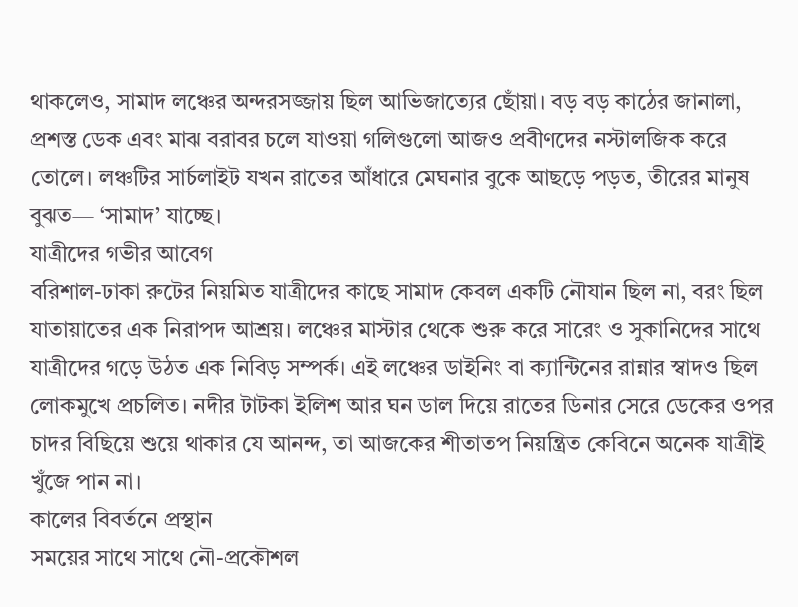থাকলেও, সামাদ লঞ্চের অন্দরসজ্জায় ছিল আভিজাত্যের ছোঁয়া। বড় বড় কাঠের জানালা, প্রশস্ত ডেক এবং মাঝ বরাবর চলে যাওয়া গলিগুলো আজও প্রবীণদের নস্টালজিক করে তোলে। লঞ্চটির সার্চলাইট যখন রাতের আঁধারে মেঘনার বুকে আছড়ে পড়ত, তীরের মানুষ বুঝত— ‘সামাদ’ যাচ্ছে।
যাত্রীদের গভীর আবেগ
বরিশাল-ঢাকা রুটের নিয়মিত যাত্রীদের কাছে সামাদ কেবল একটি নৌযান ছিল না, বরং ছিল যাতায়াতের এক নিরাপদ আশ্রয়। লঞ্চের মাস্টার থেকে শুরু করে সারেং ও সুকানিদের সাথে যাত্রীদের গড়ে উঠত এক নিবিড় সম্পর্ক। এই লঞ্চের ডাইনিং বা ক্যান্টিনের রান্নার স্বাদও ছিল লোকমুখে প্রচলিত। নদীর টাটকা ইলিশ আর ঘন ডাল দিয়ে রাতের ডিনার সেরে ডেকের ওপর চাদর বিছিয়ে শুয়ে থাকার যে আনন্দ, তা আজকের শীতাতপ নিয়ন্ত্রিত কেবিনে অনেক যাত্রীই খুঁজে পান না।
কালের বিবর্তনে প্রস্থান
সময়ের সাথে সাথে নৌ-প্রকৌশল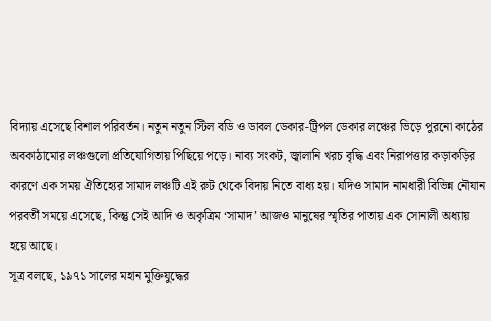বিদ্যায় এসেছে বিশাল পরিবর্তন। নতুন নতুন স্টিল বডি ও ডাবল ডেকার-ট্রিপল ডেকার লঞ্চের ভিড়ে পুরনো কাঠের অবকাঠামোর লঞ্চগুলো প্রতিযোগিতায় পিছিয়ে পড়ে। নাব্য সংকট, জ্বালানি খরচ বৃদ্ধি এবং নিরাপত্তার কড়াকড়ির কারণে এক সময় ঐতিহ্যের সামাদ লঞ্চটি এই রুট থেকে বিদায় নিতে বাধ্য হয়। যদিও সামাদ নামধারী বিভিন্ন নৌযান পরবর্তী সময়ে এসেছে, কিন্তু সেই আদি ও অকৃত্রিম ‘সামাদ’ আজও মানুষের স্মৃতির পাতায় এক সোনালী অধ্যায় হয়ে আছে।
সূত্র বলছে, ১৯৭১ সালের মহান মুক্তিযুদ্ধের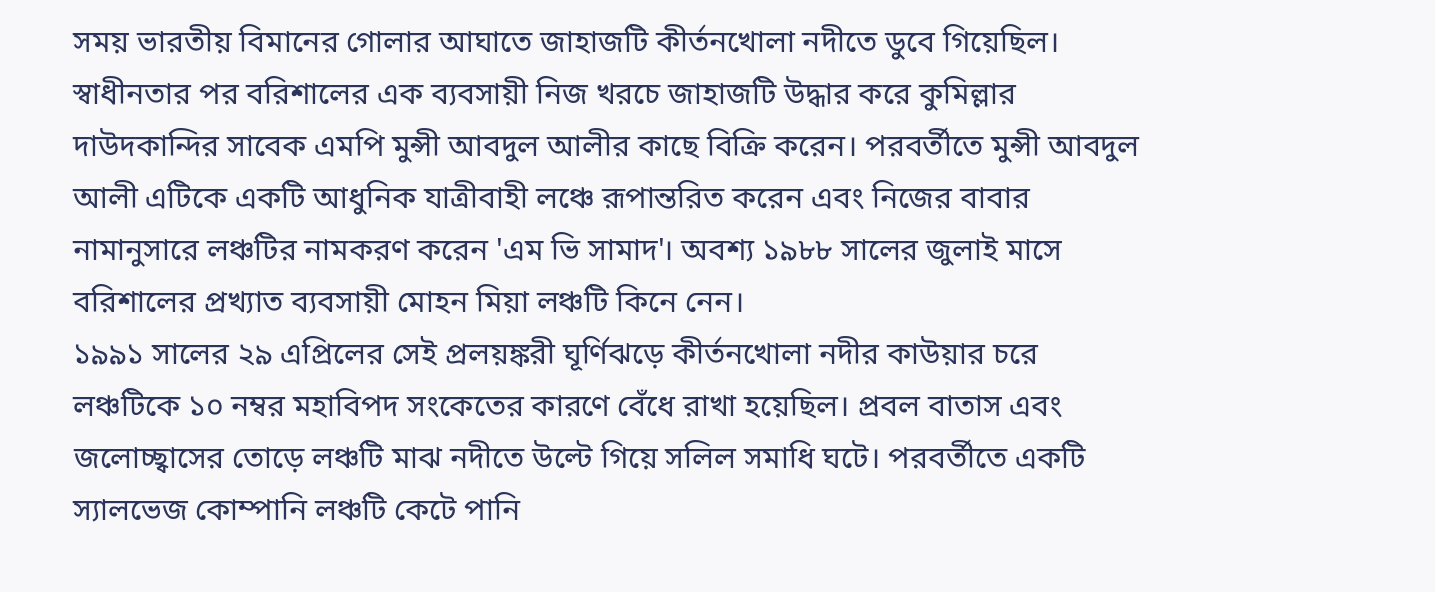সময় ভারতীয় বিমানের গোলার আঘাতে জাহাজটি কীর্তনখোলা নদীতে ডুবে গিয়েছিল। স্বাধীনতার পর বরিশালের এক ব্যবসায়ী নিজ খরচে জাহাজটি উদ্ধার করে কুমিল্লার দাউদকান্দির সাবেক এমপি মুন্সী আবদুল আলীর কাছে বিক্রি করেন। পরবর্তীতে মুন্সী আবদুল আলী এটিকে একটি আধুনিক যাত্রীবাহী লঞ্চে রূপান্তরিত করেন এবং নিজের বাবার নামানুসারে লঞ্চটির নামকরণ করেন 'এম ভি সামাদ'। অবশ্য ১৯৮৮ সালের জুলাই মাসে বরিশালের প্রখ্যাত ব্যবসায়ী মোহন মিয়া লঞ্চটি কিনে নেন।
১৯৯১ সালের ২৯ এপ্রিলের সেই প্রলয়ঙ্করী ঘূর্ণিঝড়ে কীর্তনখোলা নদীর কাউয়ার চরে লঞ্চটিকে ১০ নম্বর মহাবিপদ সংকেতের কারণে বেঁধে রাখা হয়েছিল। প্রবল বাতাস এবং জলোচ্ছ্বাসের তোড়ে লঞ্চটি মাঝ নদীতে উল্টে গিয়ে সলিল সমাধি ঘটে। পরবর্তীতে একটি স্যালভেজ কোম্পানি লঞ্চটি কেটে পানি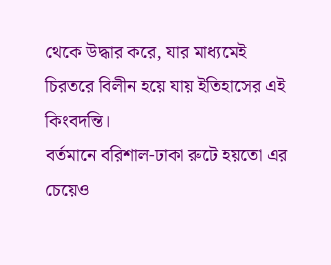থেকে উদ্ধার করে, যার মাধ্যমেই চিরতরে বিলীন হয়ে যায় ইতিহাসের এই কিংবদন্তি।
বর্তমানে বরিশাল-ঢাকা রুটে হয়তো এর চেয়েও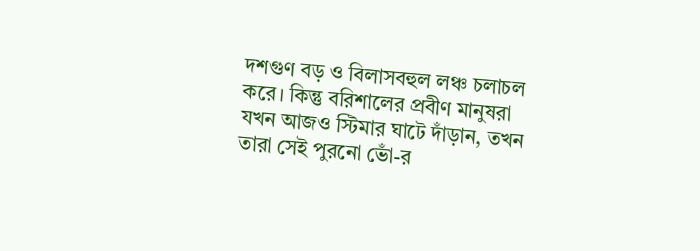দশগুণ বড় ও বিলাসবহুল লঞ্চ চলাচল করে। কিন্তু বরিশালের প্রবীণ মানুষরা যখন আজও স্টিমার ঘাটে দাঁড়ান, তখন তারা সেই পুরনো ভোঁ-র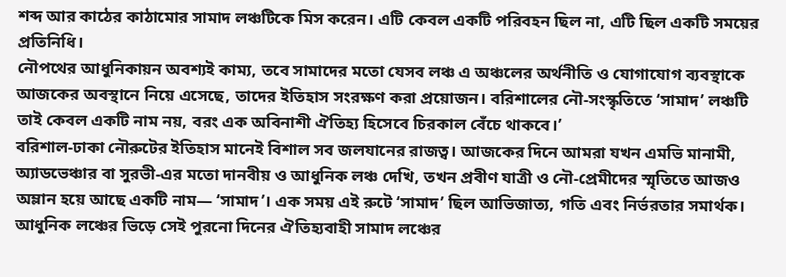শব্দ আর কাঠের কাঠামোর সামাদ লঞ্চটিকে মিস করেন। এটি কেবল একটি পরিবহন ছিল না, এটি ছিল একটি সময়ের প্রতিনিধি।
নৌপথের আধুনিকায়ন অবশ্যই কাম্য, তবে সামাদের মতো যেসব লঞ্চ এ অঞ্চলের অর্থনীতি ও যোগাযোগ ব্যবস্থাকে আজকের অবস্থানে নিয়ে এসেছে, তাদের ইতিহাস সংরক্ষণ করা প্রয়োজন। বরিশালের নৌ-সংস্কৃতিতে ‘সামাদ’ লঞ্চটি তাই কেবল একটি নাম নয়, বরং এক অবিনাশী ঐতিহ্য হিসেবে চিরকাল বেঁচে থাকবে।’
বরিশাল-ঢাকা নৌরুটের ইতিহাস মানেই বিশাল সব জলযানের রাজত্ব। আজকের দিনে আমরা যখন এমভি মানামী, অ্যাডভেঞ্চার বা সুরভী-এর মতো দানবীয় ও আধুনিক লঞ্চ দেখি, তখন প্রবীণ যাত্রী ও নৌ-প্রেমীদের স্মৃতিতে আজও অম্লান হয়ে আছে একটি নাম— ‘সামাদ’। এক সময় এই রুটে ‘সামাদ’ ছিল আভিজাত্য, গতি এবং নির্ভরতার সমার্থক। আধুনিক লঞ্চের ভিড়ে সেই পুরনো দিনের ঐতিহ্যবাহী সামাদ লঞ্চের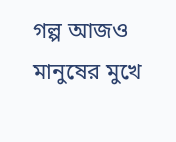গল্প আজও মানুষের মুখে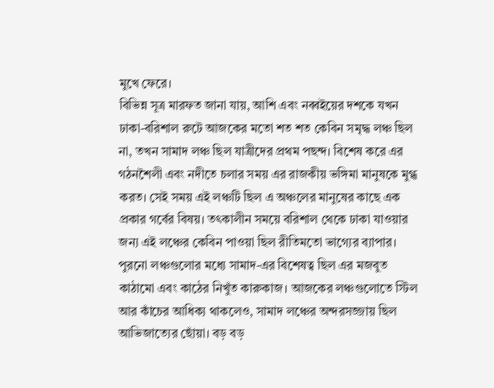মুখে ফেরে।
বিভিন্ন সূত্র মারফত জানা যায়, আশি এবং নব্বইয়ের দশকে যখন ঢাকা-বরিশাল রুটে আজকের মতো শত শত কেবিন সমৃদ্ধ লঞ্চ ছিল না, তখন সামাদ লঞ্চ ছিল যাত্রীদের প্রথম পছন্দ। বিশেষ করে এর গঠনশৈলী এবং নদীতে চলার সময় এর রাজকীয় ভঙ্গিমা মানুষকে মুগ্ধ করত। সেই সময় এই লঞ্চটি ছিল এ অঞ্চলের মানুষের কাছে এক প্রকার গর্বের বিষয়। তৎকালীন সময়ে বরিশাল থেকে ঢাকা যাওয়ার জন্য এই লঞ্চের কেবিন পাওয়া ছিল রীতিমতো ভাগ্যের ব্যাপার।
পুরনো লঞ্চগুলোর মধ্যে সামাদ-এর বিশেষত্ব ছিল এর মজবুত কাঠামো এবং কাঠের নিখুঁত কারুকাজ। আজকের লঞ্চগুলোতে স্টিল আর কাঁচের আধিক্য থাকলেও, সামাদ লঞ্চের অন্দরসজ্জায় ছিল আভিজাত্যের ছোঁয়া। বড় বড়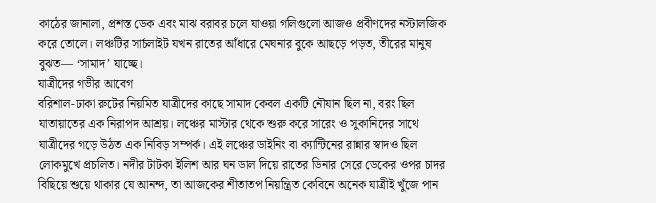কাঠের জানালা, প্রশস্ত ডেক এবং মাঝ বরাবর চলে যাওয়া গলিগুলো আজও প্রবীণদের নস্টালজিক করে তোলে। লঞ্চটির সার্চলাইট যখন রাতের আঁধারে মেঘনার বুকে আছড়ে পড়ত, তীরের মানুষ বুঝত— ‘সামাদ’ যাচ্ছে।
যাত্রীদের গভীর আবেগ
বরিশাল-ঢাকা রুটের নিয়মিত যাত্রীদের কাছে সামাদ কেবল একটি নৌযান ছিল না, বরং ছিল যাতায়াতের এক নিরাপদ আশ্রয়। লঞ্চের মাস্টার থেকে শুরু করে সারেং ও সুকানিদের সাথে যাত্রীদের গড়ে উঠত এক নিবিড় সম্পর্ক। এই লঞ্চের ডাইনিং বা ক্যান্টিনের রান্নার স্বাদও ছিল লোকমুখে প্রচলিত। নদীর টাটকা ইলিশ আর ঘন ডাল দিয়ে রাতের ডিনার সেরে ডেকের ওপর চাদর বিছিয়ে শুয়ে থাকার যে আনন্দ, তা আজকের শীতাতপ নিয়ন্ত্রিত কেবিনে অনেক যাত্রীই খুঁজে পান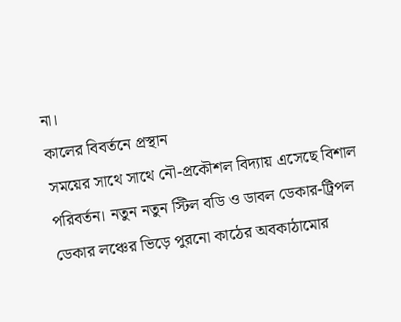না।
কালের বিবর্তনে প্রস্থান
সময়ের সাথে সাথে নৌ-প্রকৌশল বিদ্যায় এসেছে বিশাল পরিবর্তন। নতুন নতুন স্টিল বডি ও ডাবল ডেকার-ট্রিপল ডেকার লঞ্চের ভিড়ে পুরনো কাঠের অবকাঠামোর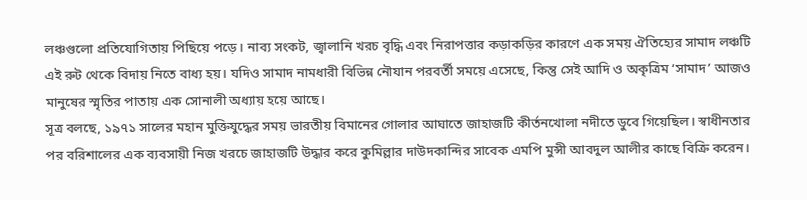লঞ্চগুলো প্রতিযোগিতায় পিছিয়ে পড়ে। নাব্য সংকট, জ্বালানি খরচ বৃদ্ধি এবং নিরাপত্তার কড়াকড়ির কারণে এক সময় ঐতিহ্যের সামাদ লঞ্চটি এই রুট থেকে বিদায় নিতে বাধ্য হয়। যদিও সামাদ নামধারী বিভিন্ন নৌযান পরবর্তী সময়ে এসেছে, কিন্তু সেই আদি ও অকৃত্রিম ‘সামাদ’ আজও মানুষের স্মৃতির পাতায় এক সোনালী অধ্যায় হয়ে আছে।
সূত্র বলছে, ১৯৭১ সালের মহান মুক্তিযুদ্ধের সময় ভারতীয় বিমানের গোলার আঘাতে জাহাজটি কীর্তনখোলা নদীতে ডুবে গিয়েছিল। স্বাধীনতার পর বরিশালের এক ব্যবসায়ী নিজ খরচে জাহাজটি উদ্ধার করে কুমিল্লার দাউদকান্দির সাবেক এমপি মুন্সী আবদুল আলীর কাছে বিক্রি করেন।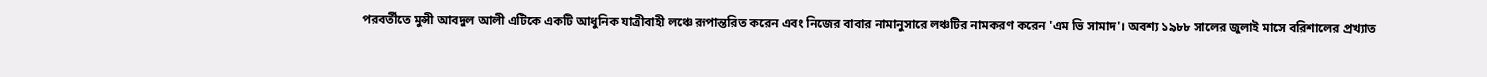পরবর্তীতে মুন্সী আবদুল আলী এটিকে একটি আধুনিক যাত্রীবাহী লঞ্চে রূপান্তরিত করেন এবং নিজের বাবার নামানুসারে লঞ্চটির নামকরণ করেন 'এম ভি সামাদ'। অবশ্য ১৯৮৮ সালের জুলাই মাসে বরিশালের প্রখ্যাত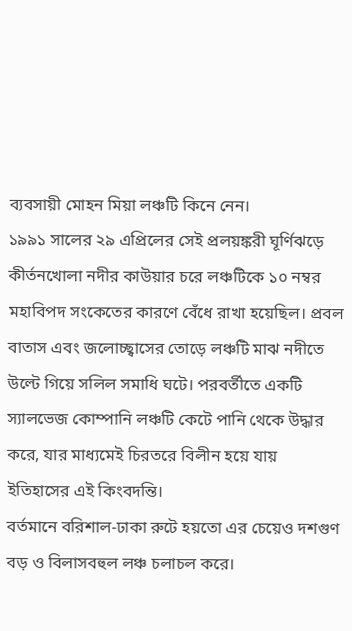ব্যবসায়ী মোহন মিয়া লঞ্চটি কিনে নেন।
১৯৯১ সালের ২৯ এপ্রিলের সেই প্রলয়ঙ্করী ঘূর্ণিঝড়ে কীর্তনখোলা নদীর কাউয়ার চরে লঞ্চটিকে ১০ নম্বর মহাবিপদ সংকেতের কারণে বেঁধে রাখা হয়েছিল। প্রবল বাতাস এবং জলোচ্ছ্বাসের তোড়ে লঞ্চটি মাঝ নদীতে উল্টে গিয়ে সলিল সমাধি ঘটে। পরবর্তীতে একটি স্যালভেজ কোম্পানি লঞ্চটি কেটে পানি থেকে উদ্ধার করে, যার মাধ্যমেই চিরতরে বিলীন হয়ে যায় ইতিহাসের এই কিংবদন্তি।
বর্তমানে বরিশাল-ঢাকা রুটে হয়তো এর চেয়েও দশগুণ বড় ও বিলাসবহুল লঞ্চ চলাচল করে।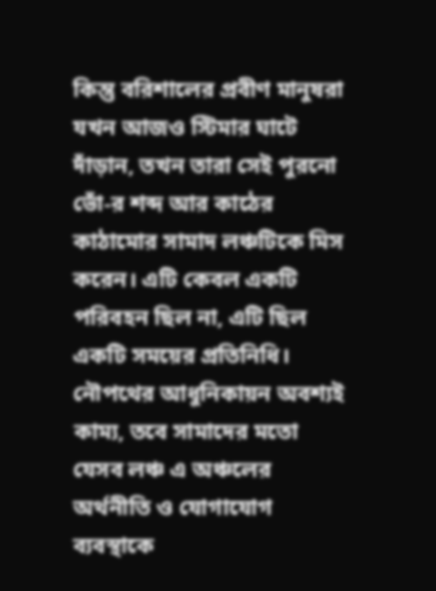কিন্তু বরিশালের প্রবীণ মানুষরা যখন আজও স্টিমার ঘাটে দাঁড়ান, তখন তারা সেই পুরনো ভোঁ-র শব্দ আর কাঠের কাঠামোর সামাদ লঞ্চটিকে মিস করেন। এটি কেবল একটি পরিবহন ছিল না, এটি ছিল একটি সময়ের প্রতিনিধি।
নৌপথের আধুনিকায়ন অবশ্যই কাম্য, তবে সামাদের মতো যেসব লঞ্চ এ অঞ্চলের অর্থনীতি ও যোগাযোগ ব্যবস্থাকে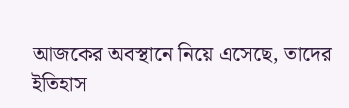আজকের অবস্থানে নিয়ে এসেছে, তাদের ইতিহাস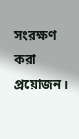সংরক্ষণ করা প্রয়োজন।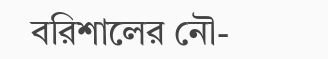বরিশালের নৌ-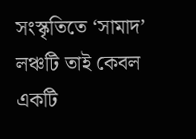সংস্কৃতিতে ‘সামাদ’ লঞ্চটি তাই কেবল একটি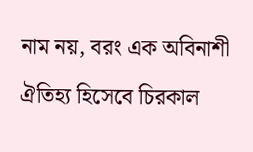নাম নয়, বরং এক অবিনাশী ঐতিহ্য হিসেবে চিরকাল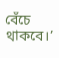বেঁচে থাকবে।’